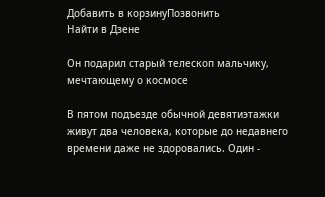Добавить в корзинуПозвонить
Найти в Дзене

Он подарил старый телескоп мальчику, мечтающему о космосе

В пятом подъезде обычной девятиэтажки живут два человека, которые до недавнего времени даже не здоровались. Один -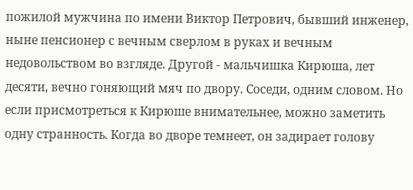пожилой мужчина по имени Виктор Петрович, бывший инженер, ныне пенсионер с вечным сверлом в руках и вечным недовольством во взгляде. Другой - мальчишка Кирюша, лет десяти, вечно гоняющий мяч по двору. Соседи, одним словом. Но если присмотреться к Кирюше внимательнее, можно заметить одну странность. Когда во дворе темнеет, он задирает голову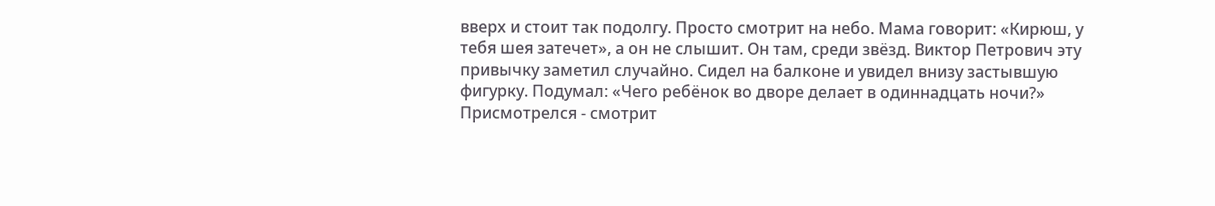вверх и стоит так подолгу. Просто смотрит на небо. Мама говорит: «Кирюш, у тебя шея затечет», а он не слышит. Он там, среди звёзд. Виктор Петрович эту привычку заметил случайно. Сидел на балконе и увидел внизу застывшую фигурку. Подумал: «Чего ребёнок во дворе делает в одиннадцать ночи?» Присмотрелся - смотрит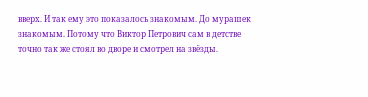вверх. И так ему это показалось знакомым. До мурашек знакомым. Потому что Виктор Петрович сам в детстве точно так же стоял во дворе и смотрел на звёзды.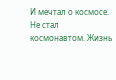И мечтал о космосе. Не стал космонавтом. Жизнь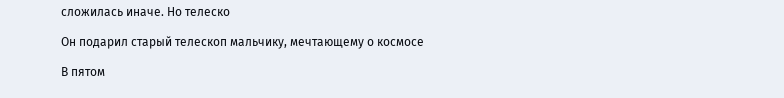сложилась иначе. Но телеско

Он подарил старый телескоп мальчику, мечтающему о космосе

В пятом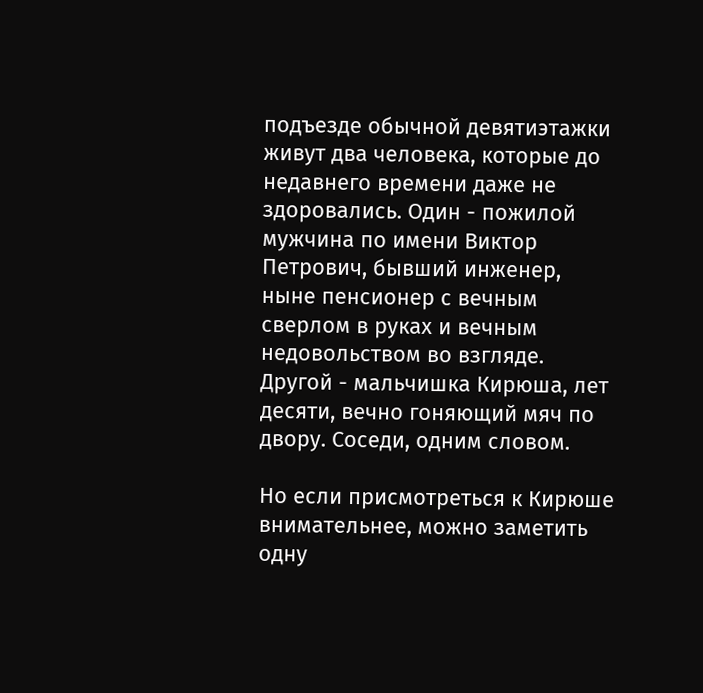подъезде обычной девятиэтажки живут два человека, которые до недавнего времени даже не здоровались. Один - пожилой мужчина по имени Виктор Петрович, бывший инженер, ныне пенсионер с вечным сверлом в руках и вечным недовольством во взгляде. Другой - мальчишка Кирюша, лет десяти, вечно гоняющий мяч по двору. Соседи, одним словом.

Но если присмотреться к Кирюше внимательнее, можно заметить одну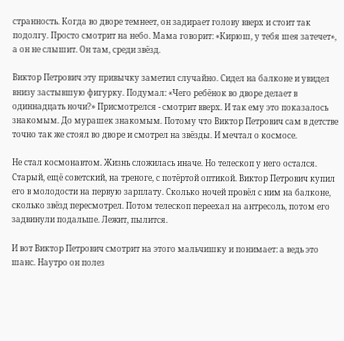странность. Когда во дворе темнеет, он задирает голову вверх и стоит так подолгу. Просто смотрит на небо. Мама говорит: «Кирюш, у тебя шея затечет», а он не слышит. Он там, среди звёзд.

Виктор Петрович эту привычку заметил случайно. Сидел на балконе и увидел внизу застывшую фигурку. Подумал: «Чего ребёнок во дворе делает в одиннадцать ночи?» Присмотрелся - смотрит вверх. И так ему это показалось знакомым. До мурашек знакомым. Потому что Виктор Петрович сам в детстве точно так же стоял во дворе и смотрел на звёзды. И мечтал о космосе.

Не стал космонавтом. Жизнь сложилась иначе. Но телескоп у него остался. Старый, ещё советский, на треноге, с потёртой оптикой. Виктор Петрович купил его в молодости на первую зарплату. Сколько ночей провёл с ним на балконе, сколько звёзд пересмотрел. Потом телескоп переехал на антресоль, потом его задвинули подальше. Лежит, пылится.

И вот Виктор Петрович смотрит на этого мальчишку и понимает: а ведь это шанс. Наутро он полез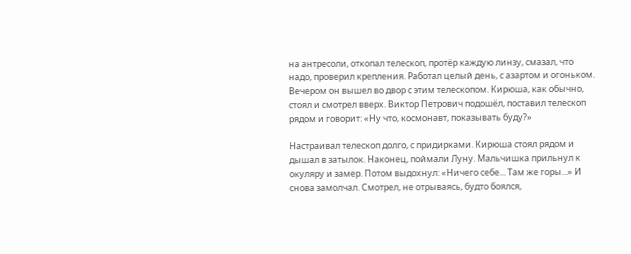на антресоли, откопал телескоп, протёр каждую линзу, смазал, что надо, проверил крепления. Работал целый день, с азартом и огоньком. Вечером он вышел во двор с этим телескопом. Кирюша, как обычно, стоял и смотрел вверх. Виктор Петрович подошёл, поставил телескоп рядом и говорит: «Ну что, космонавт, показывать буду?»

Настраивал телескоп долго, с придирками. Кирюша стоял рядом и дышал в затылок. Наконец, поймали Луну. Мальчишка прильнул к окуляру и замер. Потом выдохнул: «Ничего себе... Там же горы...» И снова замолчал. Смотрел, не отрываясь, будто боялся,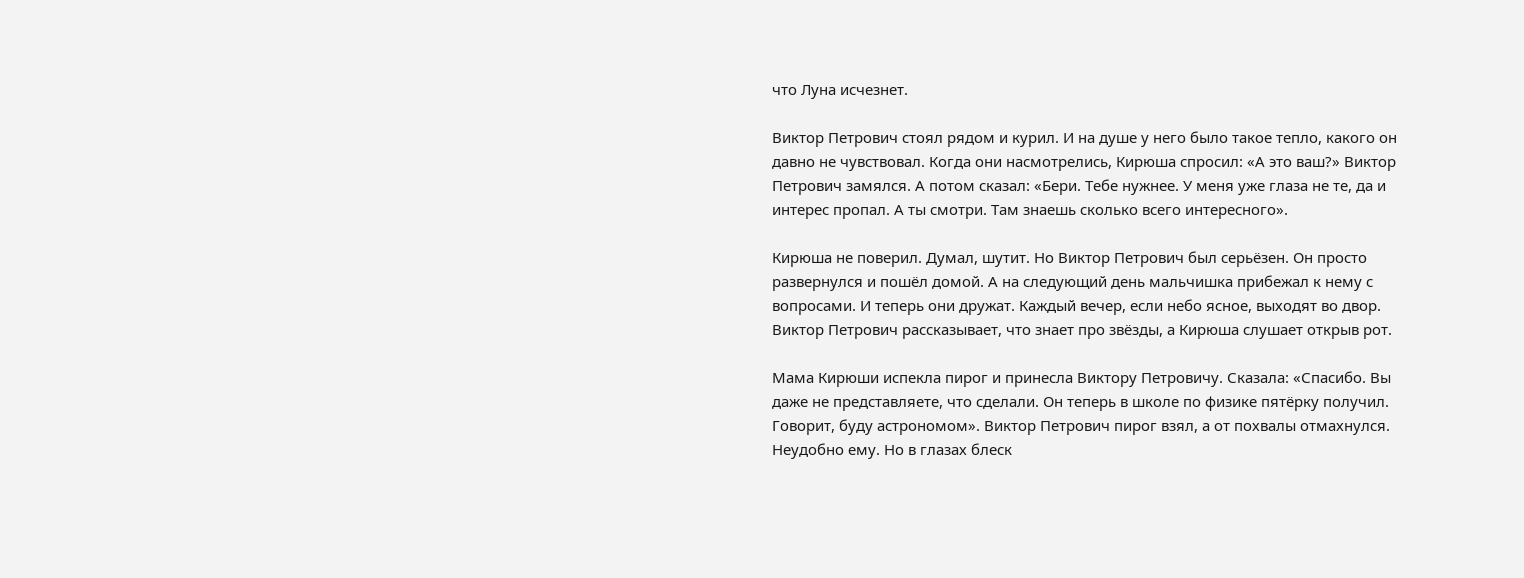что Луна исчезнет.

Виктор Петрович стоял рядом и курил. И на душе у него было такое тепло, какого он давно не чувствовал. Когда они насмотрелись, Кирюша спросил: «А это ваш?» Виктор Петрович замялся. А потом сказал: «Бери. Тебе нужнее. У меня уже глаза не те, да и интерес пропал. А ты смотри. Там знаешь сколько всего интересного».

Кирюша не поверил. Думал, шутит. Но Виктор Петрович был серьёзен. Он просто развернулся и пошёл домой. А на следующий день мальчишка прибежал к нему с вопросами. И теперь они дружат. Каждый вечер, если небо ясное, выходят во двор. Виктор Петрович рассказывает, что знает про звёзды, а Кирюша слушает открыв рот.

Мама Кирюши испекла пирог и принесла Виктору Петровичу. Сказала: «Спасибо. Вы даже не представляете, что сделали. Он теперь в школе по физике пятёрку получил. Говорит, буду астрономом». Виктор Петрович пирог взял, а от похвалы отмахнулся. Неудобно ему. Но в глазах блеск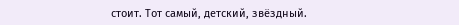стоит. Тот самый, детский, звёздный.